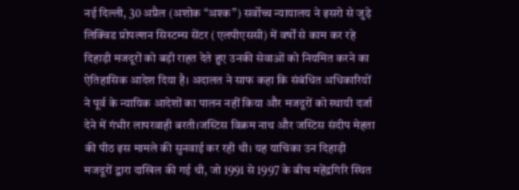नई दिल्ली, 30 अप्रैल (अशोक “अश्क”) सर्वोच्च न्यायालय ने इसरो से जुड़े लिक्विड प्रोपल्शन सिस्टम्स सेंटर (एलपीएससी) में वर्षों से काम कर रहे दिहाड़ी मजदूरों को बड़ी राहत देते हुए उनकी सेवाओं को नियमित करने का ऐतिहासिक आदेश दिया है। अदालत ने साफ कहा कि संबंधित अधिकारियों ने पूर्व के न्यायिक आदेशों का पालन नहीं किया और मजदूरों को स्थायी दर्जा देने में गंभीर लापरवाही बरती।जस्टिस विक्रम नाथ और जस्टिस संदीप मेहता की पीठ इस मामले की सुनवाई कर रही थी। यह याचिका उन दिहाड़ी मजदूरों द्वारा दाखिल की गई थी, जो 1991 से 1997 के बीच महेंद्रगिरि स्थित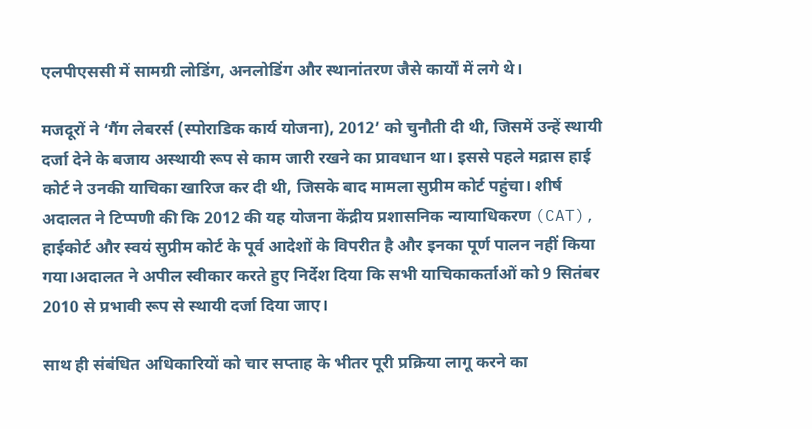एलपीएससी में सामग्री लोडिंग, अनलोडिंग और स्थानांतरण जैसे कार्यों में लगे थे।

मजदूरों ने ‘गैंग लेबरर्स (स्पोराडिक कार्य योजना), 2012’ को चुनौती दी थी, जिसमें उन्हें स्थायी दर्जा देने के बजाय अस्थायी रूप से काम जारी रखने का प्रावधान था। इससे पहले मद्रास हाई कोर्ट ने उनकी याचिका खारिज कर दी थी, जिसके बाद मामला सुप्रीम कोर्ट पहुंचा। शीर्ष अदालत ने टिप्पणी की कि 2012 की यह योजना केंद्रीय प्रशासनिक न्यायाधिकरण (CAT), हाईकोर्ट और स्वयं सुप्रीम कोर्ट के पूर्व आदेशों के विपरीत है और इनका पूर्ण पालन नहीं किया गया।अदालत ने अपील स्वीकार करते हुए निर्देश दिया कि सभी याचिकाकर्ताओं को 9 सितंबर 2010 से प्रभावी रूप से स्थायी दर्जा दिया जाए।

साथ ही संबंधित अधिकारियों को चार सप्ताह के भीतर पूरी प्रक्रिया लागू करने का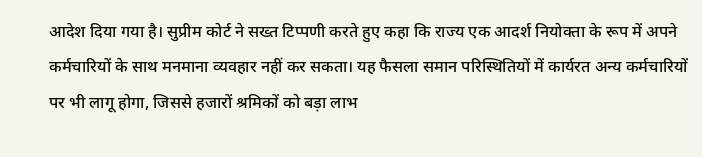आदेश दिया गया है। सुप्रीम कोर्ट ने सख्त टिप्पणी करते हुए कहा कि राज्य एक आदर्श नियोक्ता के रूप में अपने कर्मचारियों के साथ मनमाना व्यवहार नहीं कर सकता। यह फैसला समान परिस्थितियों में कार्यरत अन्य कर्मचारियों पर भी लागू होगा, जिससे हजारों श्रमिकों को बड़ा लाभ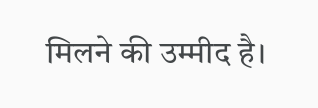मिलने की उम्मीद है।